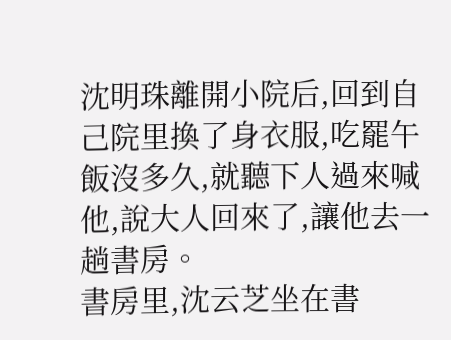沈明珠離開小院后,回到自己院里換了身衣服,吃罷午飯沒多久,就聽下人過來喊他,說大人回來了,讓他去一趟書房。
書房里,沈云芝坐在書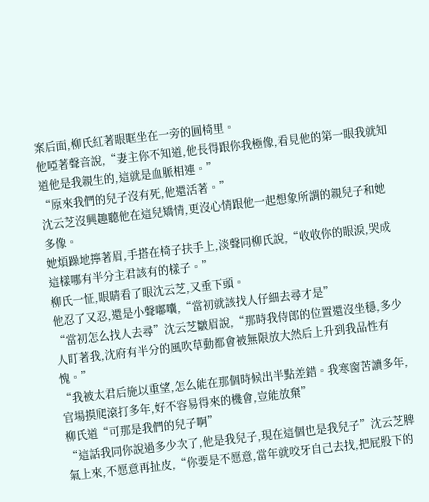案后面,柳氏紅著眼眶坐在一旁的圓椅里。
他啞著聲音說,“妻主你不知道,他長得跟你我極像,看見他的第一眼我就知道他是我親生的,這就是血脈相連。”
“原來我們的兒子沒有死,他還活著。”
沈云芝沒興趣聽他在這兒矯情,更沒心情跟他一起想象所謂的親兒子和她多像。
她煩躁地擰著眉,手搭在椅子扶手上,淡聲同柳氏說,“收收你的眼淚,哭成這樣哪有半分主君該有的樣子。”
柳氏一怔,眼睛看了眼沈云芝,又垂下頭。
他忍了又忍,還是小聲嘟囔,“當初就該找人仔細去尋才是”
“當初怎么找人去尋”沈云芝皺眉說,“那時我侍郎的位置還沒坐穩,多少人盯著我,沈府有半分的風吹草動都會被無限放大然后上升到我品性有愧。”
“我被太君后施以重望,怎么能在那個時候出半點差錯。我寒窗苦讀多年,官場摸爬滾打多年,好不容易得來的機會,豈能放棄”
柳氏道“可那是我們的兒子啊”
“這話我同你說過多少次了,他是我兒子,現在這個也是我兒子”沈云芝脾氣上來,不愿意再扯皮,“你要是不愿意,當年就咬牙自己去找,把屁股下的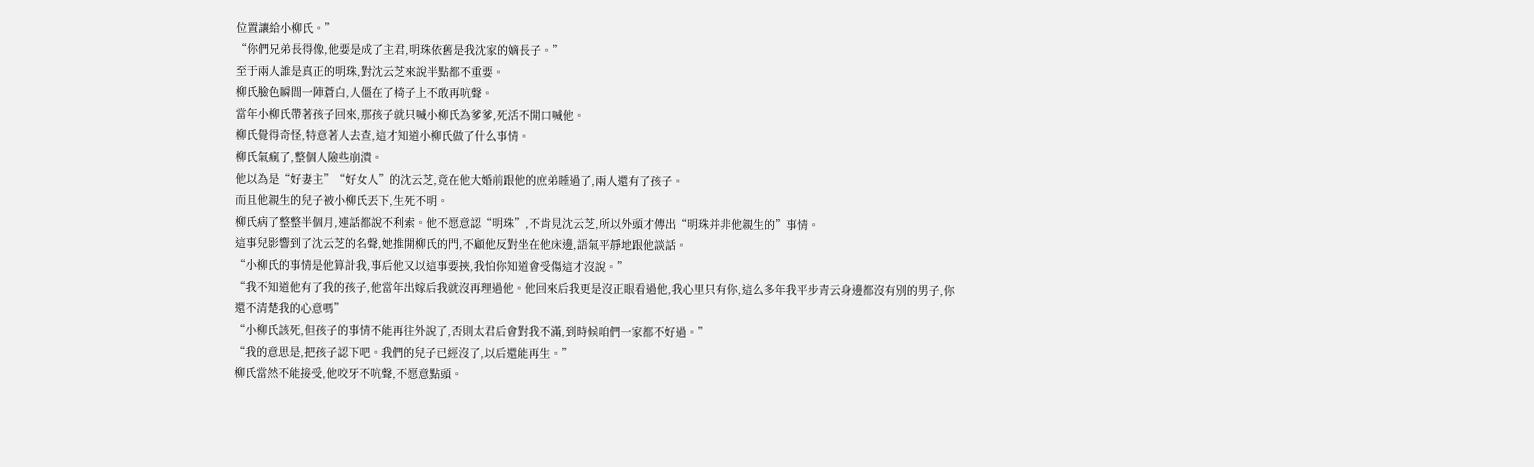位置讓給小柳氏。”
“你們兄弟長得像,他要是成了主君,明珠依舊是我沈家的嫡長子。”
至于兩人誰是真正的明珠,對沈云芝來說半點都不重要。
柳氏臉色瞬間一陣蒼白,人僵在了椅子上不敢再吭聲。
當年小柳氏帶著孩子回來,那孩子就只喊小柳氏為爹爹,死活不開口喊他。
柳氏覺得奇怪,特意著人去查,這才知道小柳氏做了什么事情。
柳氏氣瘋了,整個人險些崩潰。
他以為是“好妻主”“好女人”的沈云芝,竟在他大婚前跟他的庶弟睡過了,兩人還有了孩子。
而且他親生的兒子被小柳氏丟下,生死不明。
柳氏病了整整半個月,連話都說不利索。他不愿意認“明珠”,不肯見沈云芝,所以外頭才傳出“明珠并非他親生的”事情。
這事兒影響到了沈云芝的名聲,她推開柳氏的門,不顧他反對坐在他床邊,語氣平靜地跟他談話。
“小柳氏的事情是他算計我,事后他又以這事要挾,我怕你知道會受傷這才沒說。”
“我不知道他有了我的孩子,他當年出嫁后我就沒再理過他。他回來后我更是沒正眼看過他,我心里只有你,這么多年我平步青云身邊都沒有別的男子,你還不清楚我的心意嗎”
“小柳氏該死,但孩子的事情不能再往外說了,否則太君后會對我不滿,到時候咱們一家都不好過。”
“我的意思是,把孩子認下吧。我們的兒子已經沒了,以后還能再生。”
柳氏當然不能接受,他咬牙不吭聲,不愿意點頭。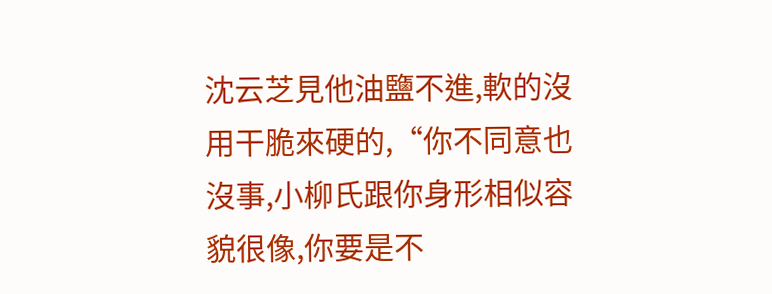沈云芝見他油鹽不進,軟的沒用干脆來硬的,“你不同意也沒事,小柳氏跟你身形相似容貌很像,你要是不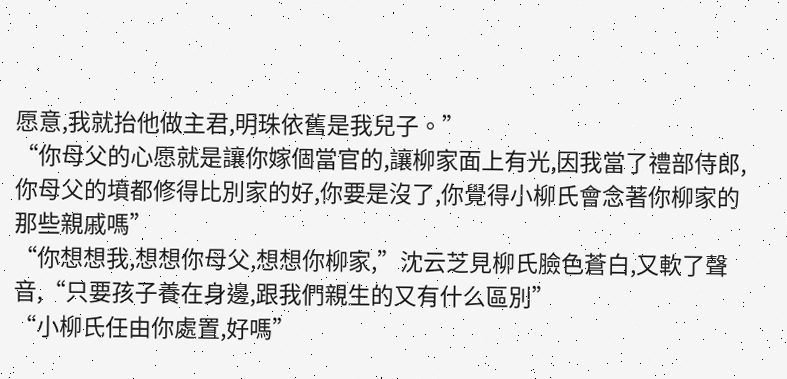愿意,我就抬他做主君,明珠依舊是我兒子。”
“你母父的心愿就是讓你嫁個當官的,讓柳家面上有光,因我當了禮部侍郎,你母父的墳都修得比別家的好,你要是沒了,你覺得小柳氏會念著你柳家的那些親戚嗎”
“你想想我,想想你母父,想想你柳家,”沈云芝見柳氏臉色蒼白,又軟了聲音,“只要孩子養在身邊,跟我們親生的又有什么區別”
“小柳氏任由你處置,好嗎”